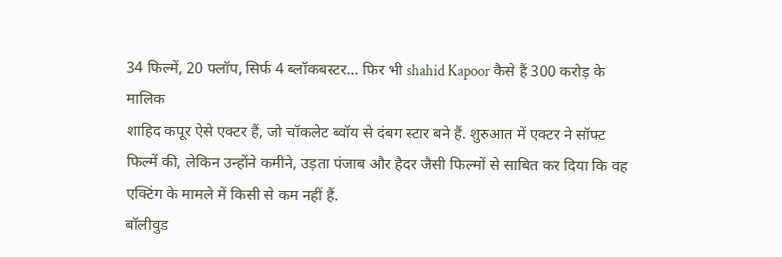34 फिल्में, 20 फ्लॉप, सिर्फ 4 ब्लॉकबस्टर... फिर भी shahid Kapoor कैसे हैं 300 करोड़ के मालिक
शाहिद कपूर ऐसे एक्टर हैं, जो चॉकलेट ब्वॉय से दंबग स्टार बने हैं. शुरुआत में एक्टर ने सॉफ्ट फिल्में की, लेकिन उन्होंने कमीने, उड़ता पंजाब और हैदर जैसी फिल्मों से साबित कर दिया कि वह एक्टिंग के मामले में किसी से कम नहीं हैं.
बॉलीवुड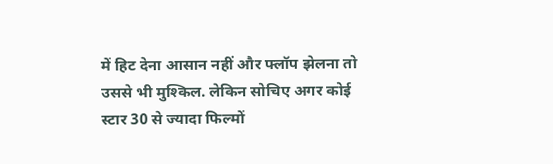में हिट देना आसान नहीं और फ्लॉप झेलना तो उससे भी मुश्किल. लेकिन सोचिए अगर कोई स्टार 30 से ज्यादा फिल्मों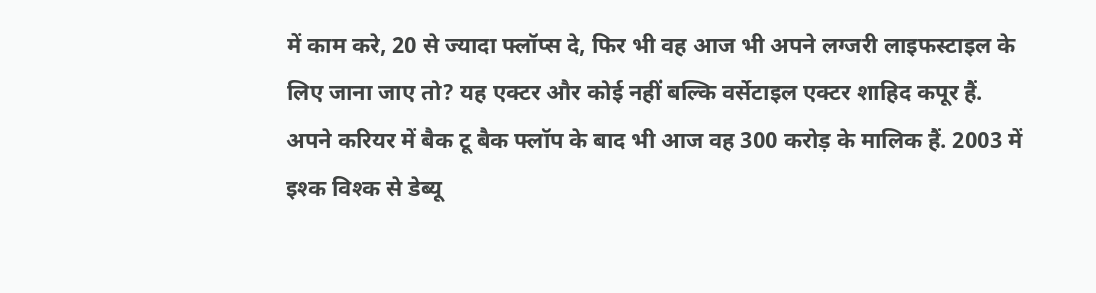में काम करे, 20 से ज्यादा फ्लॉप्स दे, फिर भी वह आज भी अपने लग्जरी लाइफस्टाइल के लिए जाना जाए तो? यह एक्टर और कोई नहीं बल्कि वर्सेटाइल एक्टर शाहिद कपूर हैं.
अपने करियर में बैक टू बैक फ्लॉप के बाद भी आज वह 300 करोड़ के मालिक हैं. 2003 में इश्क विश्क से डेब्यू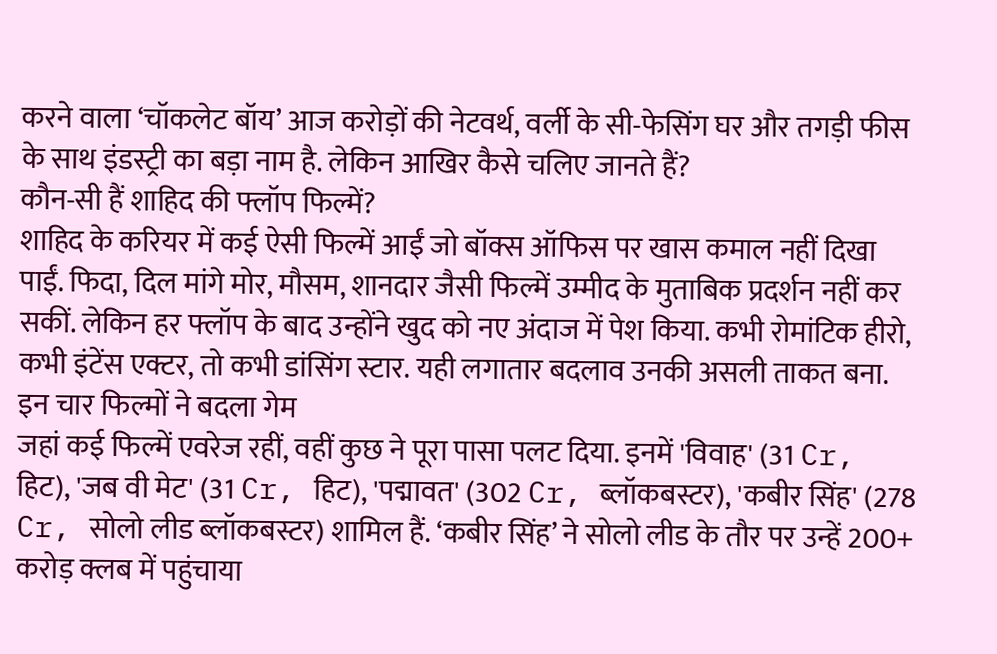करने वाला ‘चॉकलेट बॉय’ आज करोड़ों की नेटवर्थ, वर्ली के सी-फेसिंग घर और तगड़ी फीस के साथ इंडस्ट्री का बड़ा नाम है. लेकिन आखिर कैसे चलिए जानते हैं?
कौन-सी हैं शाहिद की फ्लॉप फिल्में?
शाहिद के करियर में कई ऐसी फिल्में आईं जो बॉक्स ऑफिस पर खास कमाल नहीं दिखा पाईं. फिदा, दिल मांगे मोर, मौसम, शानदार जैसी फिल्में उम्मीद के मुताबिक प्रदर्शन नहीं कर सकीं. लेकिन हर फ्लॉप के बाद उन्होंने खुद को नए अंदाज में पेश किया. कभी रोमांटिक हीरो, कभी इंटेंस एक्टर, तो कभी डांसिंग स्टार. यही लगातार बदलाव उनकी असली ताकत बना.
इन चार फिल्मों ने बदला गेम
जहां कई फिल्में एवरेज रहीं, वहीं कुछ ने पूरा पासा पलट दिया. इनमें 'विवाह' (31 Cr, हिट), 'जब वी मेट' (31 Cr, हिट), 'पद्मावत' (302 Cr, ब्लॉकबस्टर), 'कबीर सिंह' (278 Cr, सोलो लीड ब्लॉकबस्टर) शामिल हैं. ‘कबीर सिंह’ ने सोलो लीड के तौर पर उन्हें 200+ करोड़ क्लब में पहुंचाया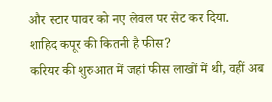और स्टार पावर को नए लेवल पर सेट कर दिया.
शाहिद कपूर की कितनी है फीस?
करियर की शुरुआत में जहां फीस लाखों में थी, वहीं अब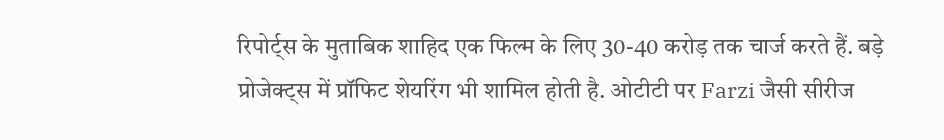रिपोर्ट्स के मुताबिक शाहिद एक फिल्म के लिए 30-40 करोड़ तक चार्ज करते हैं. बड़े प्रोजेक्ट्स में प्रॉफिट शेयरिंग भी शामिल होती है. ओटीटी पर Farzi जैसी सीरीज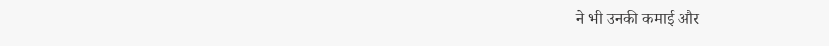ने भी उनकी कमाई और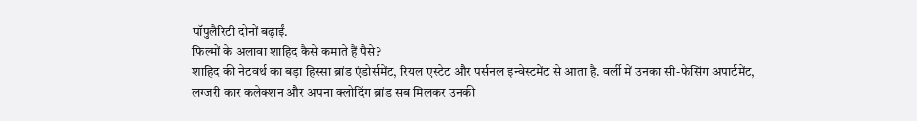पॉपुलैरिटी दोनों बढ़ाईं.
फिल्मों के अलावा शाहिद कैसे कमाते हैं पैसे?
शाहिद की नेटवर्थ का बड़ा हिस्सा ब्रांड एंडोर्समेंट, रियल एस्टेट और पर्सनल इन्वेस्टमेंट से आता है. वर्ली में उनका सी-फेसिंग अपार्टमेंट, लग्जरी कार कलेक्शन और अपना क्लोदिंग ब्रांड सब मिलकर उनकी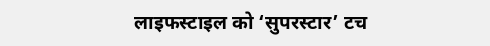लाइफस्टाइल को ‘सुपरस्टार’ टच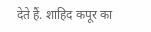देते हैं. शाहिद कपूर का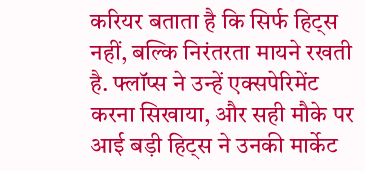करियर बताता है कि सिर्फ हिट्स नहीं, बल्कि निरंतरता मायने रखती है. फ्लॉप्स ने उन्हें एक्सपेरिमेंट करना सिखाया, और सही मौके पर आई बड़ी हिट्स ने उनकी मार्केट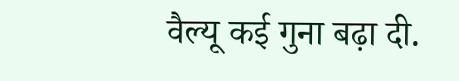वैल्यू कई गुना बढ़ा दी.